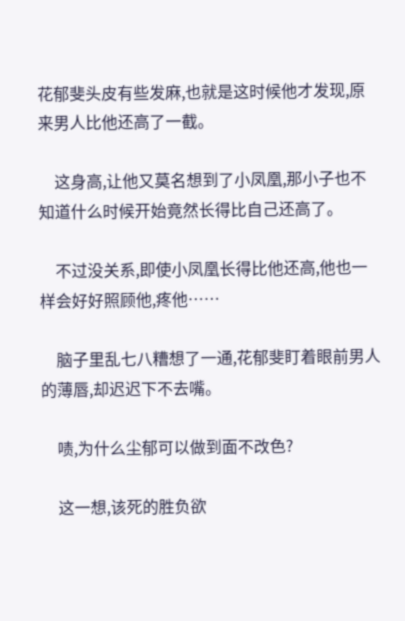花郁斐头皮有些发麻,也就是这时候他才发现,原来男人比他还高了一截。

    这身高,让他又莫名想到了小凤凰,那小子也不知道什么时候开始竟然长得比自己还高了。

    不过没关系,即使小凤凰长得比他还高,他也一样会好好照顾他,疼他……

    脑子里乱七八糟想了一通,花郁斐盯着眼前男人的薄唇,却迟迟下不去嘴。

    啧,为什么尘郁可以做到面不改色?

    这一想,该死的胜负欲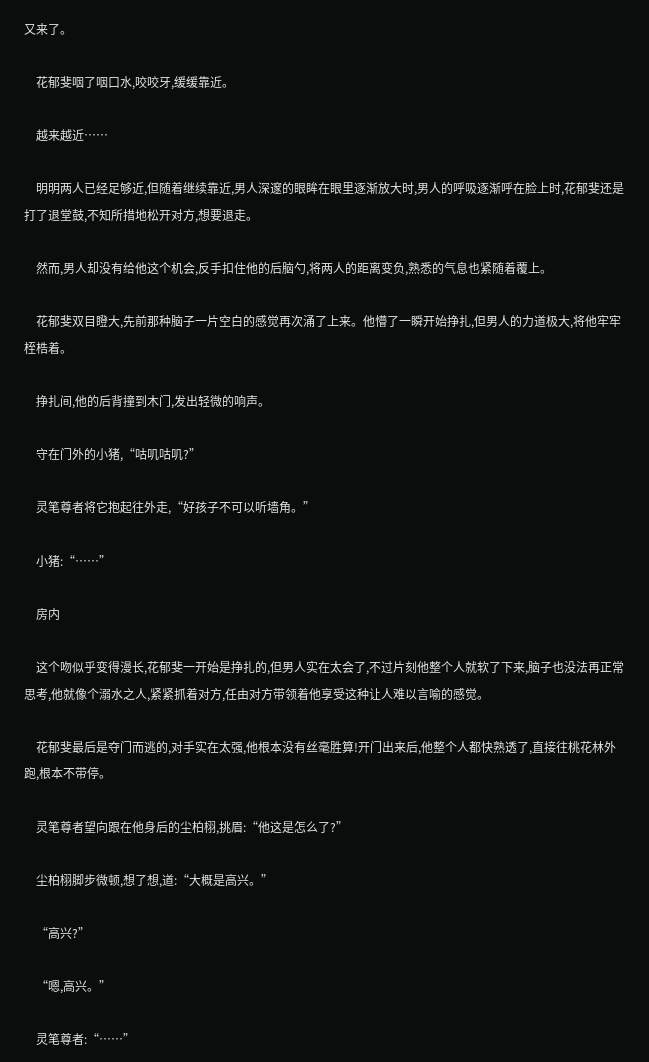又来了。

    花郁斐咽了咽口水,咬咬牙,缓缓靠近。

    越来越近……

    明明两人已经足够近,但随着继续靠近,男人深邃的眼眸在眼里逐渐放大时,男人的呼吸逐渐呼在脸上时,花郁斐还是打了退堂鼓,不知所措地松开对方,想要退走。

    然而,男人却没有给他这个机会,反手扣住他的后脑勺,将两人的距离变负,熟悉的气息也紧随着覆上。

    花郁斐双目瞪大,先前那种脑子一片空白的感觉再次涌了上来。他懵了一瞬开始挣扎,但男人的力道极大,将他牢牢桎梏着。

    挣扎间,他的后背撞到木门,发出轻微的响声。

    守在门外的小猪,“咕叽咕叽?”

    灵笔尊者将它抱起往外走,“好孩子不可以听墙角。”

    小猪:“……”

    房内

    这个吻似乎变得漫长,花郁斐一开始是挣扎的,但男人实在太会了,不过片刻他整个人就软了下来,脑子也没法再正常思考,他就像个溺水之人,紧紧抓着对方,任由对方带领着他享受这种让人难以言喻的感觉。

    花郁斐最后是夺门而逃的,对手实在太强,他根本没有丝毫胜算!开门出来后,他整个人都快熟透了,直接往桃花林外跑,根本不带停。

    灵笔尊者望向跟在他身后的尘柏栩,挑眉:“他这是怎么了?”

    尘柏栩脚步微顿,想了想,道:“大概是高兴。”

    “高兴?”

    “嗯,高兴。”

    灵笔尊者:“……”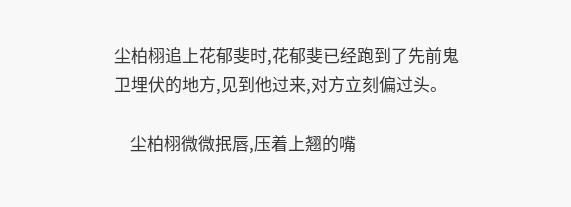尘柏栩追上花郁斐时,花郁斐已经跑到了先前鬼卫埋伏的地方,见到他过来,对方立刻偏过头。

    尘柏栩微微抿唇,压着上翘的嘴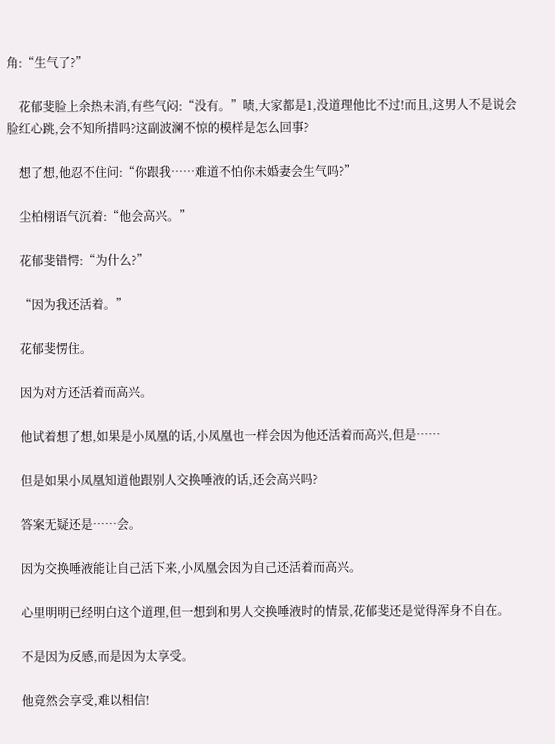角:“生气了?”

    花郁斐脸上余热未消,有些气闷:“没有。”啧,大家都是1,没道理他比不过!而且,这男人不是说会脸红心跳,会不知所措吗?这副波澜不惊的模样是怎么回事?

    想了想,他忍不住问:“你跟我……难道不怕你未婚妻会生气吗?”

    尘柏栩语气沉着:“他会高兴。”

    花郁斐错愕:“为什么?”

    “因为我还活着。”

    花郁斐愣住。

    因为对方还活着而高兴。

    他试着想了想,如果是小凤凰的话,小凤凰也一样会因为他还活着而高兴,但是……

    但是如果小凤凰知道他跟别人交换唾液的话,还会高兴吗?

    答案无疑还是……会。

    因为交换唾液能让自己活下来,小凤凰会因为自己还活着而高兴。

    心里明明已经明白这个道理,但一想到和男人交换唾液时的情景,花郁斐还是觉得浑身不自在。

    不是因为反感,而是因为太享受。

    他竟然会享受,难以相信!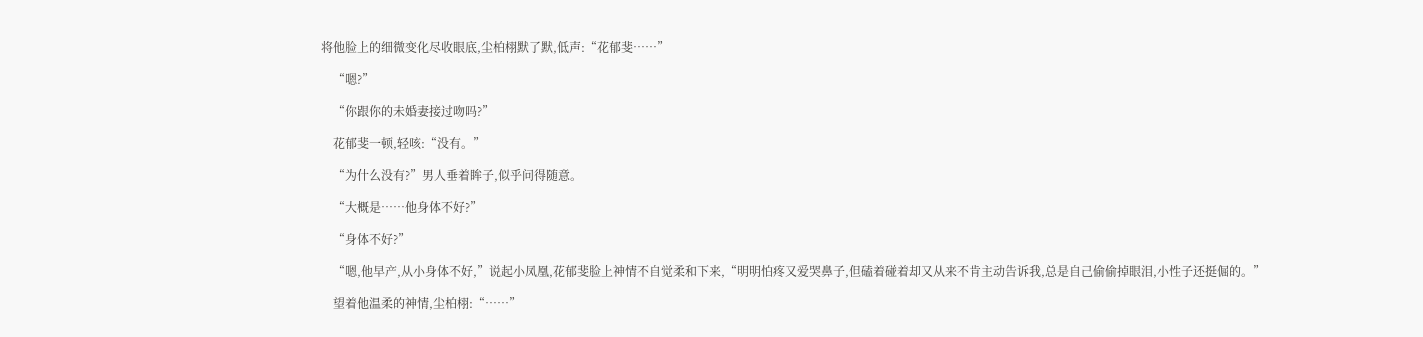将他脸上的细微变化尽收眼底,尘柏栩默了默,低声:“花郁斐……”

    “嗯?”

    “你跟你的未婚妻接过吻吗?”

    花郁斐一顿,轻咳:“没有。”

    “为什么没有?”男人垂着眸子,似乎问得随意。

    “大概是……他身体不好?”

    “身体不好?”

    “嗯,他早产,从小身体不好,”说起小凤凰,花郁斐脸上神情不自觉柔和下来,“明明怕疼又爱哭鼻子,但磕着碰着却又从来不肯主动告诉我,总是自己偷偷掉眼泪,小性子还挺倔的。”

    望着他温柔的神情,尘柏栩:“……”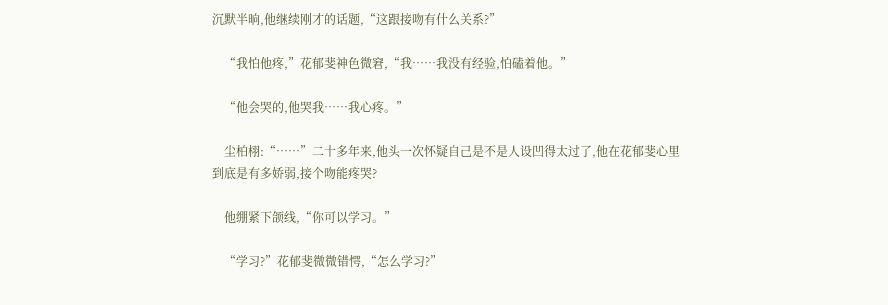沉默半晌,他继续刚才的话题,“这跟接吻有什么关系?”

    “我怕他疼,”花郁斐神色微窘,“我……我没有经验,怕磕着他。”

    “他会哭的,他哭我……我心疼。”

    尘柏栩:“……”二十多年来,他头一次怀疑自己是不是人设凹得太过了,他在花郁斐心里到底是有多娇弱,接个吻能疼哭?

    他绷紧下颌线,“你可以学习。”

    “学习?”花郁斐微微错愕,“怎么学习?”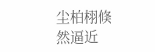尘柏栩倏然逼近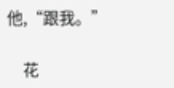他,“跟我。”

    花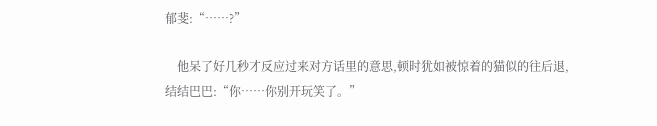郁斐:“……?”

    他呆了好几秒才反应过来对方话里的意思,顿时犹如被惊着的猫似的往后退,结结巴巴:“你……你别开玩笑了。”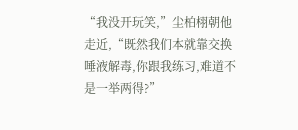“我没开玩笑,”尘柏栩朝他走近,“既然我们本就靠交换唾液解毒,你跟我练习,难道不是一举两得?”